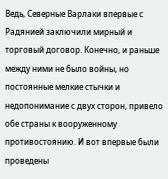Ведь, Северные Варлаки впервые с Радянией заключили мирный и торговый договор. Конечно, и раньше между ними не было войны, но постоянные мелкие стычки и недопонимание с двух сторон, привело обе страны к вооруженному противостоянию. И вот впервые были проведены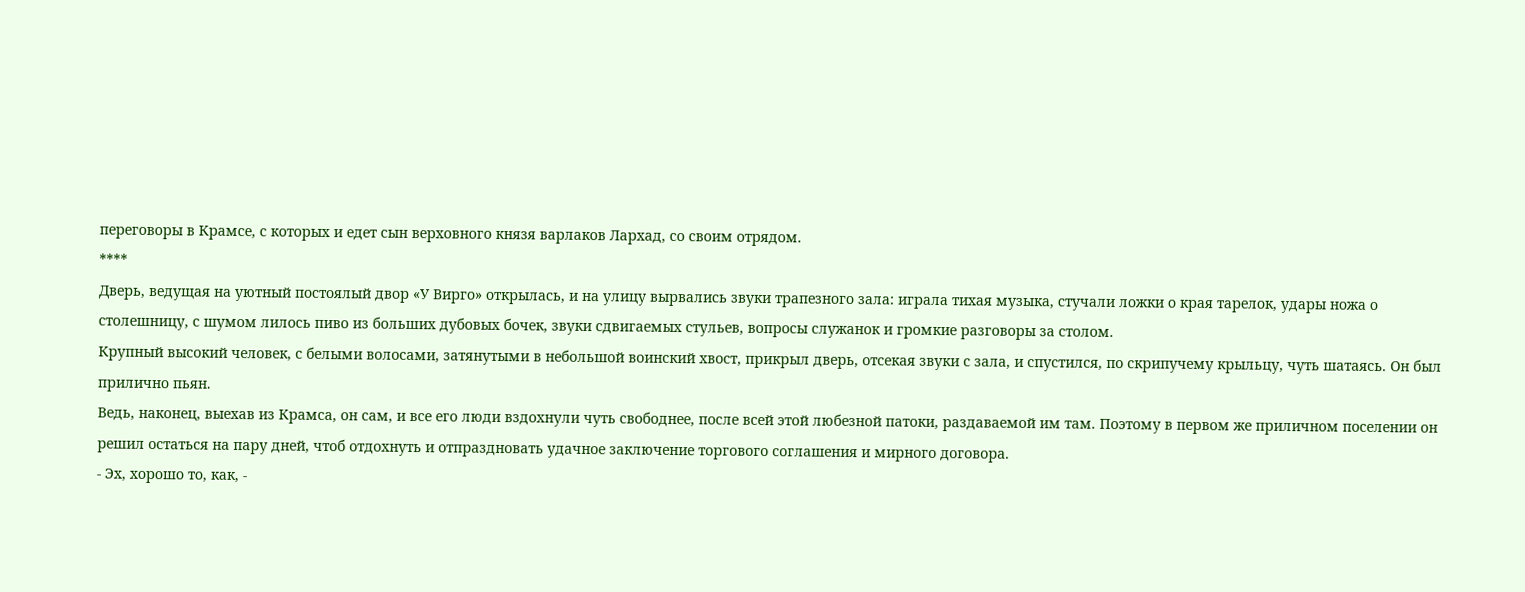переговоры в Крамсе, с которых и едет сын верховного князя варлаков Лархад, со своим отрядом.
****
Дверь, ведущая на уютный постоялый двор «У Вирго» открылась, и на улицу вырвались звуки трапезного зала: играла тихая музыка, стучали ложки о края тарелок, удары ножа о столешницу, с шумом лилось пиво из больших дубовых бочек, звуки сдвигаемых стульев, вопросы служанок и громкие разговоры за столом.
Крупный высокий человек, с белыми волосами, затянутыми в небольшой воинский хвост, прикрыл дверь, отсекая звуки с зала, и спустился, по скрипучему крыльцу, чуть шатаясь. Он был прилично пьян.
Ведь, наконец, выехав из Крамса, он сам, и все его люди вздохнули чуть свободнее, после всей этой любезной патоки, раздаваемой им там. Поэтому в первом же приличном поселении он решил остаться на пару дней, чтоб отдохнуть и отпраздновать удачное заключение торгового соглашения и мирного договора.
- Эх, хорошо то, как, -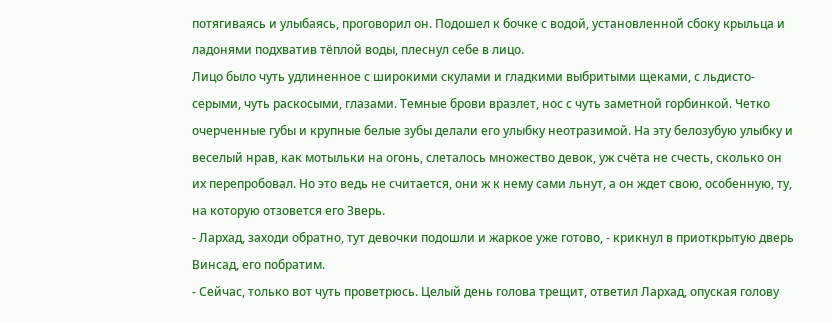потягиваясь и улыбаясь, проговорил он. Подошел к бочке с водой, установленной сбоку крыльца и ладонями подхватив тёплой воды, плеснул себе в лицо.
Лицо было чуть удлиненное с широкими скулами и гладкими выбритыми щеками, с льдисто-серыми, чуть раскосыми, глазами. Темные брови вразлет, нос с чуть заметной горбинкой. Четко очерченные губы и крупные белые зубы делали его улыбку неотразимой. На эту белозубую улыбку и веселый нрав, как мотыльки на огонь, слеталось множество девок, уж счёта не счесть, сколько он их перепробовал. Но это ведь не считается, они ж к нему сами льнут, а он ждет свою, особенную, ту, на которую отзовется его Зверь.
- Лархад, заходи обратно, тут девочки подошли и жаркое уже готово, - крикнул в приоткрытую дверь Винсад, его побратим.
- Сейчас, только вот чуть проветрюсь. Целый день голова трещит, ответил Лархад, опуская голову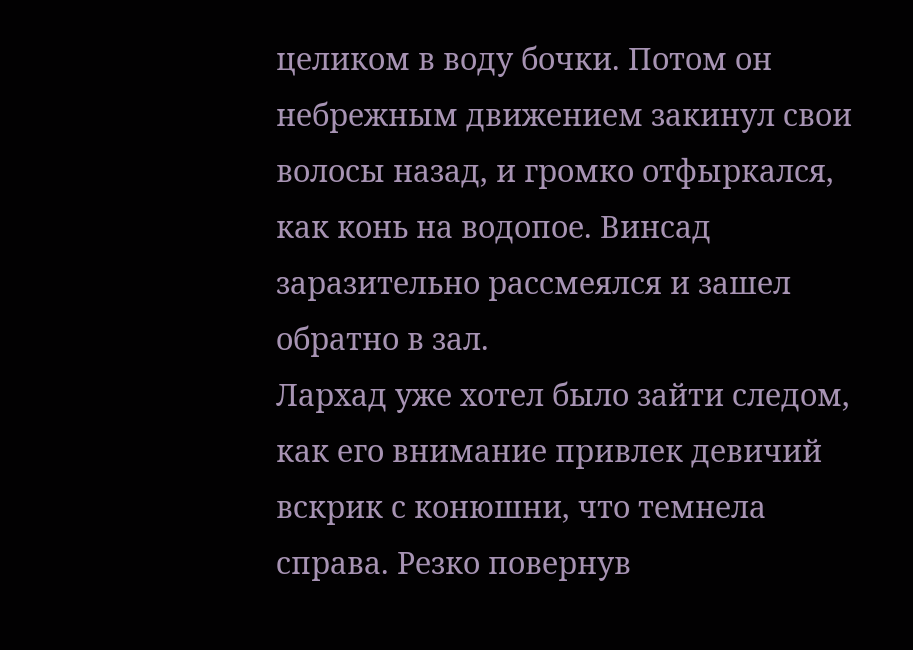целиком в воду бочки. Потом он небрежным движением закинул свои волосы назад, и громко отфыркался, как конь на водопое. Винсад заразительно рассмеялся и зашел обратно в зал.
Лархад уже хотел было зайти следом, как его внимание привлек девичий вскрик с конюшни, что темнела справа. Резко повернув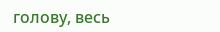голову, весь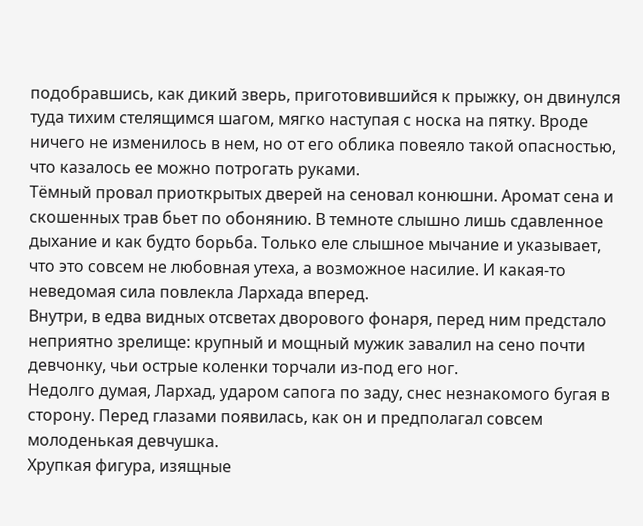подобравшись, как дикий зверь, приготовившийся к прыжку, он двинулся туда тихим стелящимся шагом, мягко наступая с носка на пятку. Вроде ничего не изменилось в нем, но от его облика повеяло такой опасностью, что казалось ее можно потрогать руками.
Тёмный провал приоткрытых дверей на сеновал конюшни. Аромат сена и скошенных трав бьет по обонянию. В темноте слышно лишь сдавленное дыхание и как будто борьба. Только еле слышное мычание и указывает, что это совсем не любовная утеха, а возможное насилие. И какая-то неведомая сила повлекла Лархада вперед.
Внутри, в едва видных отсветах дворового фонаря, перед ним предстало неприятно зрелище: крупный и мощный мужик завалил на сено почти девчонку, чьи острые коленки торчали из-под его ног.
Недолго думая, Лархад, ударом сапога по заду, снес незнакомого бугая в сторону. Перед глазами появилась, как он и предполагал совсем молоденькая девчушка.
Хрупкая фигура, изящные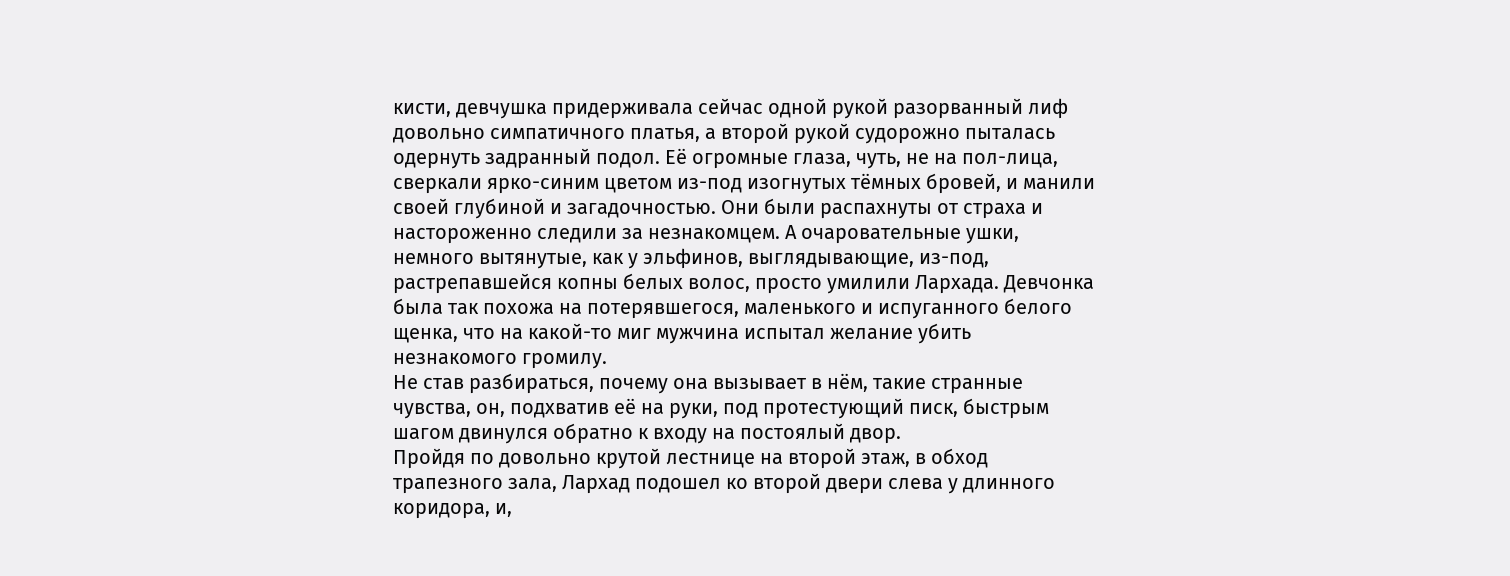кисти, девчушка придерживала сейчас одной рукой разорванный лиф довольно симпатичного платья, а второй рукой судорожно пыталась одернуть задранный подол. Её огромные глаза, чуть, не на пол-лица, сверкали ярко-синим цветом из-под изогнутых тёмных бровей, и манили своей глубиной и загадочностью. Они были распахнуты от страха и настороженно следили за незнакомцем. А очаровательные ушки, немного вытянутые, как у эльфинов, выглядывающие, из-под, растрепавшейся копны белых волос, просто умилили Лархада. Девчонка была так похожа на потерявшегося, маленького и испуганного белого щенка, что на какой-то миг мужчина испытал желание убить незнакомого громилу.
Не став разбираться, почему она вызывает в нём, такие странные чувства, он, подхватив её на руки, под протестующий писк, быстрым шагом двинулся обратно к входу на постоялый двор.
Пройдя по довольно крутой лестнице на второй этаж, в обход трапезного зала, Лархад подошел ко второй двери слева у длинного коридора, и,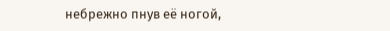небрежно пнув её ногой,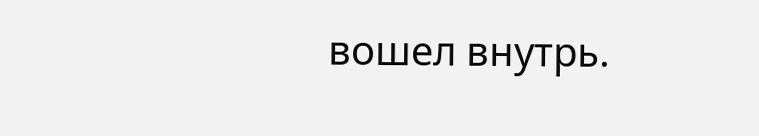вошел внутрь.